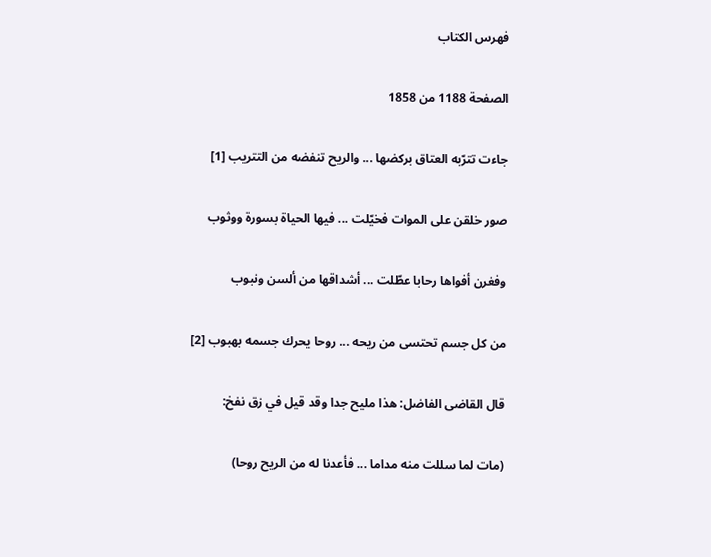فهرس الكتاب

الصفحة 1188 من 1858

جاءت تترّبه العتاق بركضها ... والريح تنفضه من التتريب [1]

صور خلقن على الموات فخيّلت ... فيها الحياة بسورة ووثوب

وفغرن أفواها رحابا عطّلت ... أشداقها من ألسن ونبوب

من كل جسم تحتسى من ريحه ... روحا يحرك جسمه بهبوب [2]

قال القاضى الفاضل: هذا مليح جدا وقد قيل في زق نفخ:

(مات لما سللت منه مداما ... فأعدنا له من الريح روحا)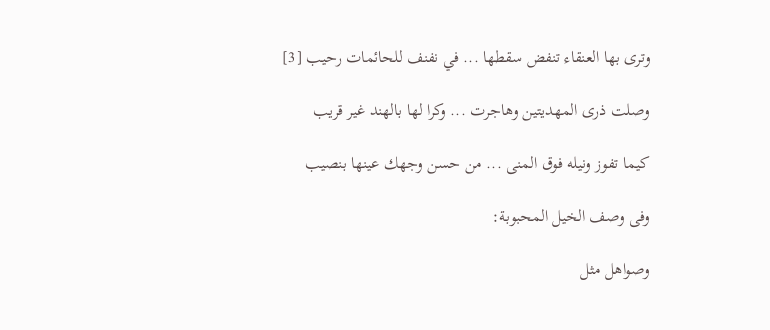وترى بها العنقاء تنفض سقطها ... في نفنف للحائمات رحيب [3]

وصلت ذرى المهديتين وهاجرت ... وكرا لها بالهند غير قريب

كيما تفوز ونيله فوق المنى ... من حسن وجهك عينها بنصيب

وفى وصف الخيل المحبوبة:

وصواهل مثل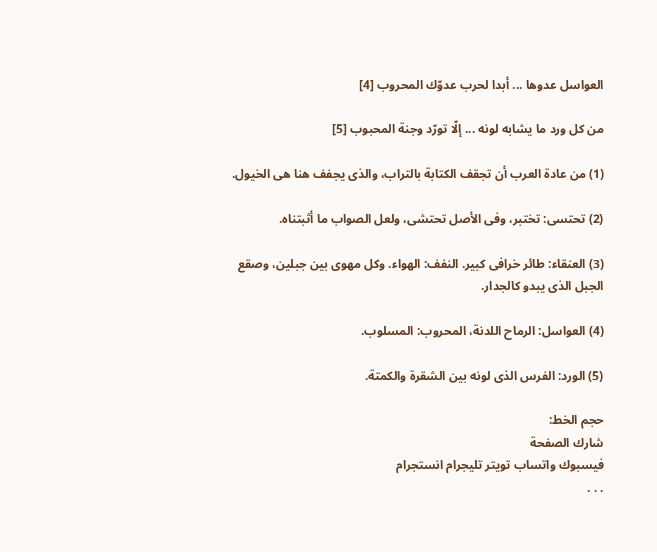العواسل عدوها ... أبدا لحرب عدوّك المحروب [4]

من كل ورد ما يشابه لونه ... إلّا تورّد وجنة المحبوب [5]

(1) من عادة العرب أن تجقف الكتابة بالتراب، والذى يجفف هنا هى الخيول.

(2) تحتسى: تختبر، وفى الأصل تحتشى، ولعل الصواب ما أثبتناه.

(3) العنقاء: طائر خرافى كبير. النفف: الهواء. وكل مهوى بين جبلين، وصقع الجبل الذى يبدو كالجدار.

(4) العواسل: الرماح اللدنة، المحروب: المسلوب.

(5) الورد: الفرس الذى لونه بين الشقرة والكمتة.

حجم الخط:
شارك الصفحة
فيسبوك واتساب تويتر تليجرام انستجرام
. . .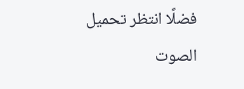فضلًا انتظر تحميل الصوت